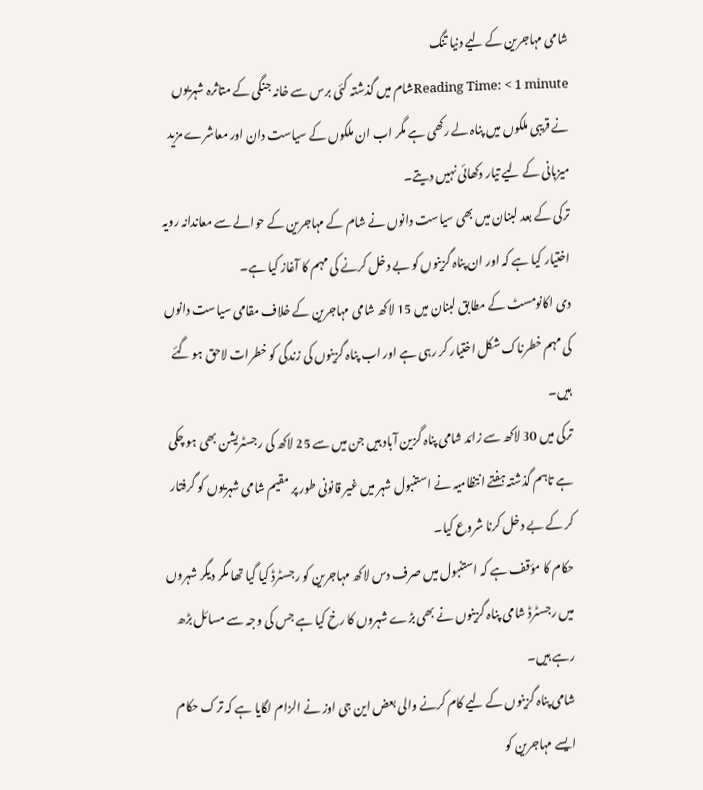شامی مہاجرین کے لیے دنیا تنگ
Reading Time: < 1 minuteشام میں گذشتہ کئی برس سے خانہ جنگی کے متاثرہ شہریوں نے قریبی ملکوں میں پناہ لے رکھی ہے مگر اب ان ملکوں کے سیاست دان اور معاشرے مزید میزبانی کے لیے تیار دکھائی نہیں دیتے۔
ترکی کے بعد لبنان میں بھی سیاست دانوں نے شام کے مہاجرین کے حوالے سے معاندانہ رویہ اختیار کیا ہے کہ اور ان پناہ گزینوں کو بے دخل کرنے کی مہم کا آغاز کیا ہے۔
دی اکانومسٹ کے مطابق لبنان میں 15 لاکھ شامی مہاجرین کے خلاف مقامی سیاست دانوں کی مہم خطرناک شکل اختیار کر رہی ہے اور اب پناہ گزینوں کی زندگی کو خطرات لاحق ہو گئے ہیں۔
ترکی میں 30 لاکھ سے زائد شامی پناہ گزین آباد ہیں جن میں سے 25 لاکھ کی رجسٹریشن بھی ہو چکی ہے تاہم گذشتہ ہفتے انتظامیہ نے استنبول شہر میں غیر قانونی طور پر مقیم شامی شہریوں کو گرفتار کر کے بے دخل کرنا شروع کیا۔
حکام کا مؤقف ہے کہ استنبول میں صرف دس لاکھ مہاجرین کو رجسٹرڈ کیا گیا تھا مگر دیگر شہروں میں رجسٹرڈ شامی پناہ گزینوں نے بھی بڑے شہروں کا رخ کیا ہے جس کی وجہ سے مسائل بڑھ رہے ہیں۔
شامی پناہ گزینوں کے لیے کام کرنے والی بعض این جی اوز نے الزام لگایا ہے کہ ترک حکام ایسے مہاجرین کو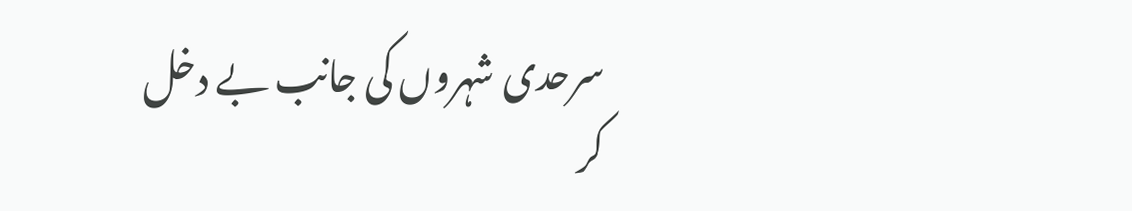سرحدی شہروں کی جانب بے دخل کر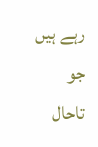رہے ہیں جو تاحال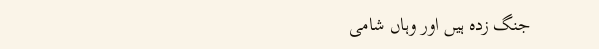جنگ زدہ ہیں اور وہاں شامی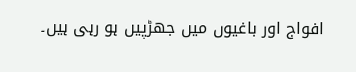افواج اور باغیوں میں جھڑپیں ہو رہی ہیں۔